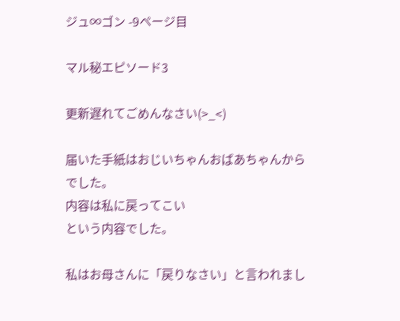ジュ∞ゴン -9ページ目

マル秘エピソード3

更新遅れてごめんなさい(>_<)

届いた手紙はおじいちゃんおばあちゃんからでした。
内容は私に戻ってこい
という内容でした。

私はお母さんに「戻りなさい」と言われまし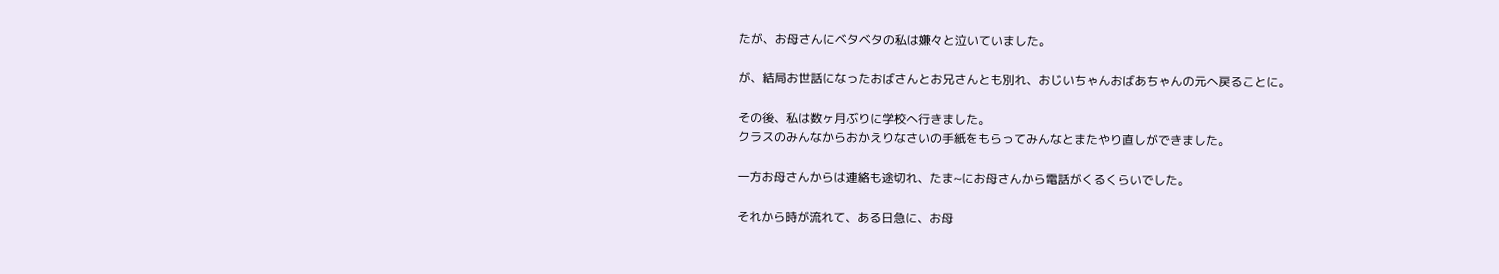たが、お母さんにベタベタの私は嫌々と泣いていました。

が、結局お世話になったおばさんとお兄さんとも別れ、おじいちゃんおばあちゃんの元へ戻ることに。

その後、私は数ヶ月ぶりに学校へ行きました。
クラスのみんなからおかえりなさいの手紙をもらってみんなとまたやり直しができました。

一方お母さんからは連絡も途切れ、たま~にお母さんから電話がくるくらいでした。

それから時が流れて、ある日急に、お母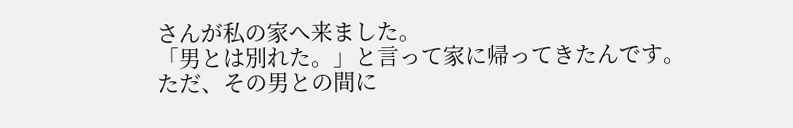さんが私の家へ来ました。
「男とは別れた。」と言って家に帰ってきたんです。
ただ、その男との間に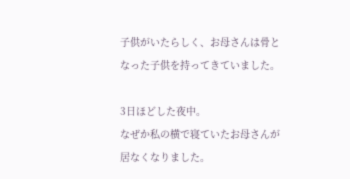子供がいたらしく、お母さんは骨となった子供を持ってきていました。

3日ほどした夜中。
なぜか私の横で寝ていたお母さんが居なくなりました。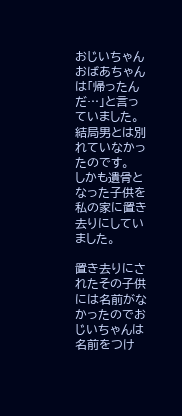おじいちゃんおばあちゃんは「帰ったんだ…」と言っていました。
結局男とは別れていなかったのです。
しかも遺骨となった子供を私の家に置き去りにしていました。

置き去りにされたその子供には名前がなかったのでおじいちゃんは名前をつけ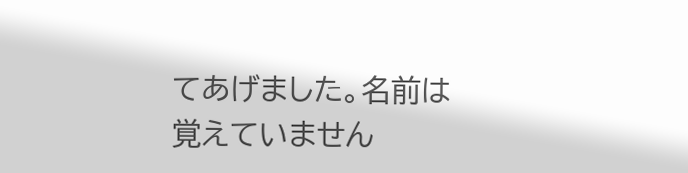てあげました。名前は覚えていません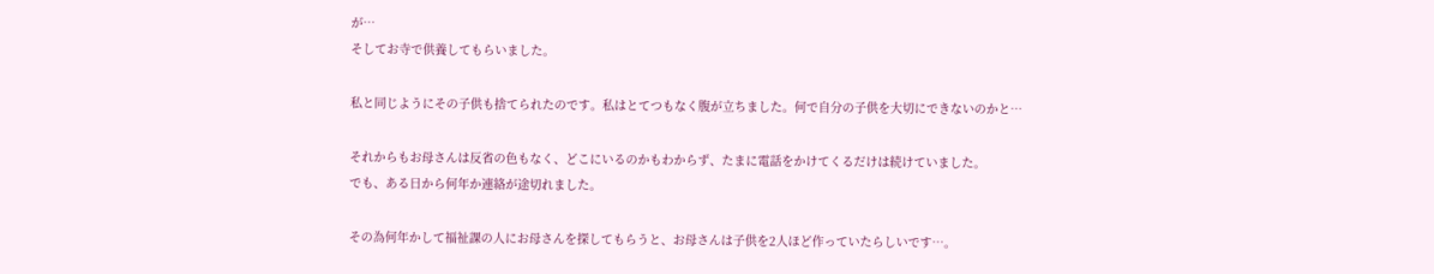が…
そしてお寺で供養してもらいました。

私と同じようにその子供も捨てられたのです。私はとてつもなく腹が立ちました。何で自分の子供を大切にできないのかと…

それからもお母さんは反省の色もなく、どこにいるのかもわからず、たまに電話をかけてくるだけは続けていました。
でも、ある日から何年か連絡が途切れました。

その為何年かして福祉課の人にお母さんを探してもらうと、お母さんは子供を2人ほど作っていたらしいです…。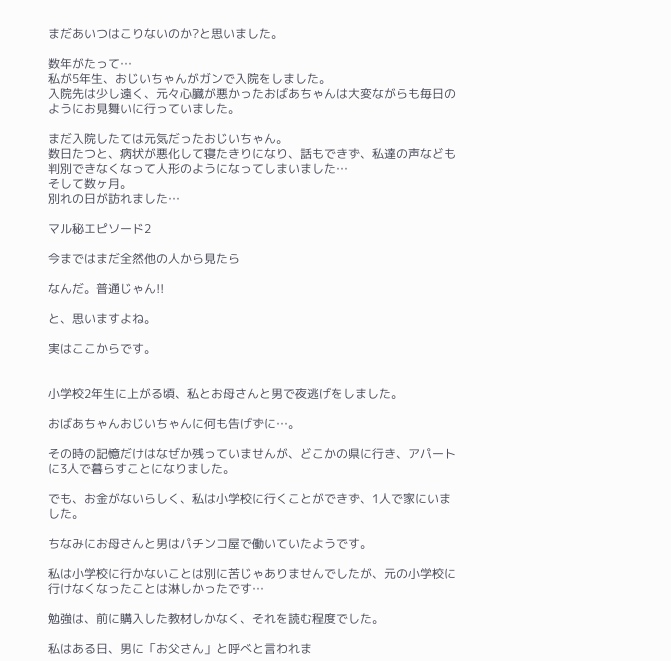まだあいつはこりないのか?と思いました。

数年がたって…
私が5年生、おじいちゃんがガンで入院をしました。
入院先は少し遠く、元々心臓が悪かったおばあちゃんは大変ながらも毎日のようにお見舞いに行っていました。

まだ入院したては元気だったおじいちゃん。
数日たつと、病状が悪化して寝たきりになり、話もできず、私達の声なども判別できなくなって人形のようになってしまいました…
そして数ヶ月。
別れの日が訪れました…

マル秘エピソード2

今まではまだ全然他の人から見たら

なんだ。普通じゃん!!

と、思いますよね。

実はここからです。


小学校2年生に上がる頃、私とお母さんと男で夜逃げをしました。

おばあちゃんおじいちゃんに何も告げずに…。

その時の記憶だけはなぜか残っていませんが、どこかの県に行き、アパートに3人で暮らすことになりました。

でも、お金がないらしく、私は小学校に行くことができず、1人で家にいました。

ちなみにお母さんと男はパチンコ屋で働いていたようです。

私は小学校に行かないことは別に苦じゃありませんでしたが、元の小学校に行けなくなったことは淋しかったです…

勉強は、前に購入した教材しかなく、それを読む程度でした。

私はある日、男に「お父さん」と呼べと言われま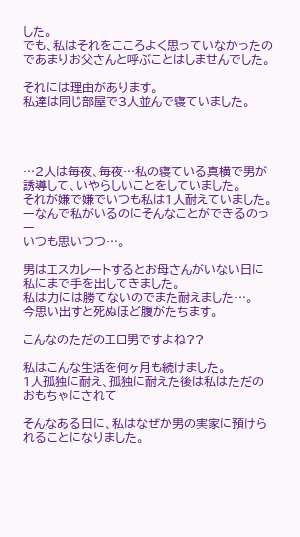した。
でも、私はそれをこころよく思っていなかったのであまりお父さんと呼ぶことはしませんでした。

それには理由があります。
私達は同じ部屋で3人並んで寝ていました。




…2人は毎夜、毎夜…私の寝ている真横で男が誘導して、いやらしいことをしていました。
それが嫌で嫌でいつも私は1人耐えていました。
ーなんで私がいるのにそんなことができるのっー
いつも思いつつ…。

男はエスカレートするとお母さんがいない日に私にまで手を出してきました。
私は力には勝てないのでまた耐えました…。
今思い出すと死ぬほど腹がたちます。

こんなのただのエロ男ですよね??

私はこんな生活を何ヶ月も続けました。
1人孤独に耐え、孤独に耐えた後は私はただのおもちゃにされて

そんなある日に、私はなぜか男の実家に預けられることになりました。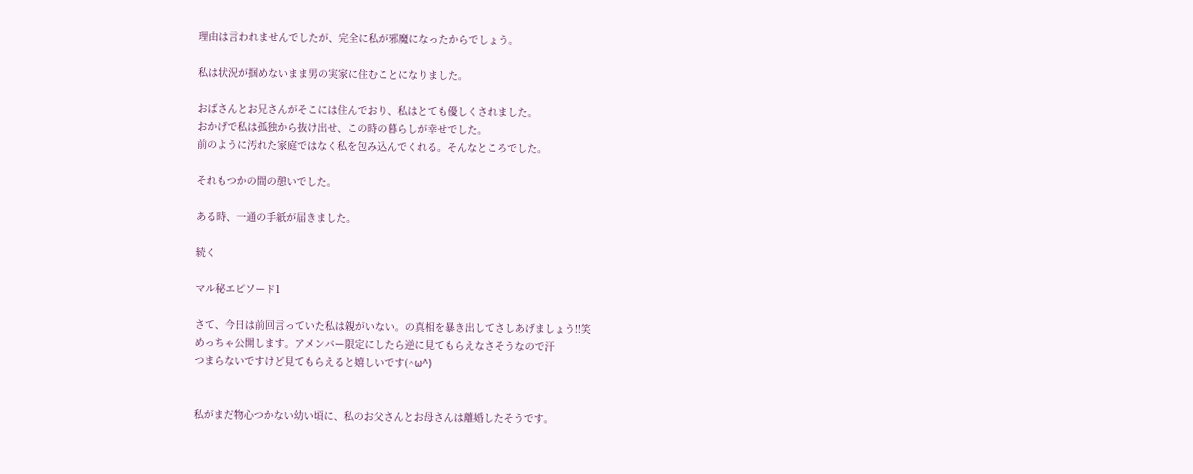理由は言われませんでしたが、完全に私が邪魔になったからでしょう。

私は状況が掴めないまま男の実家に住むことになりました。

おばさんとお兄さんがそこには住んでおり、私はとても優しくされました。
おかげで私は孤独から抜け出せ、この時の暮らしが幸せでした。
前のように汚れた家庭ではなく私を包み込んでくれる。そんなところでした。

それもつかの間の憩いでした。

ある時、一通の手紙が届きました。

続く

マル秘エピソード1

さて、今日は前回言っていた私は親がいない。の真相を暴き出してさしあげましょう!!笑
めっちゃ公開します。アメンバー限定にしたら逆に見てもらえなさそうなので汗
つまらないですけど見てもらえると嬉しいです(^ω^)


私がまだ物心つかない幼い頃に、私のお父さんとお母さんは離婚したそうです。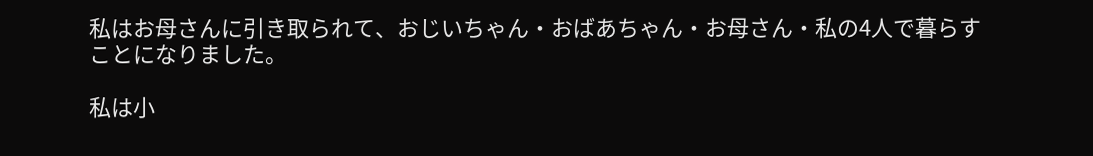私はお母さんに引き取られて、おじいちゃん・おばあちゃん・お母さん・私の4人で暮らすことになりました。

私は小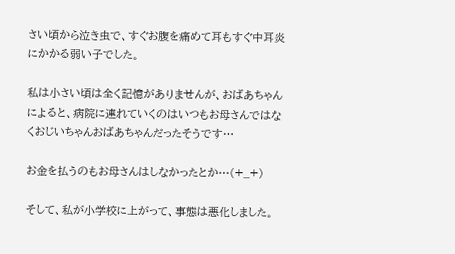さい頃から泣き虫で、すぐお腹を痛めて耳もすぐ中耳炎にかかる弱い子でした。

私は小さい頃は全く記憶がありませんが、おばあちゃんによると、病院に連れていくのはいつもお母さんではなくおじいちゃんおばあちゃんだったそうです…

お金を払うのもお母さんはしなかったとか…(+_+)

そして、私が小学校に上がって、事態は悪化しました。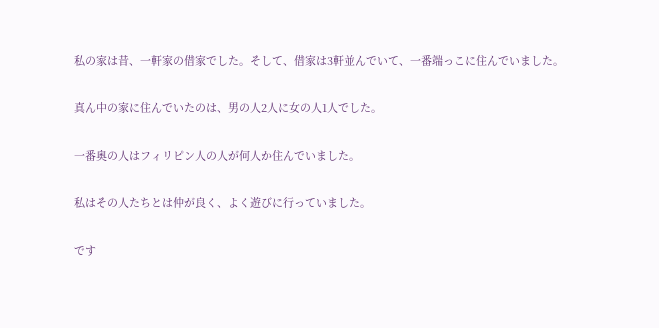私の家は昔、一軒家の借家でした。そして、借家は3軒並んでいて、一番端っこに住んでいました。

真ん中の家に住んでいたのは、男の人2人に女の人1人でした。

一番奥の人はフィリピン人の人が何人か住んでいました。

私はその人たちとは仲が良く、よく遊びに行っていました。

です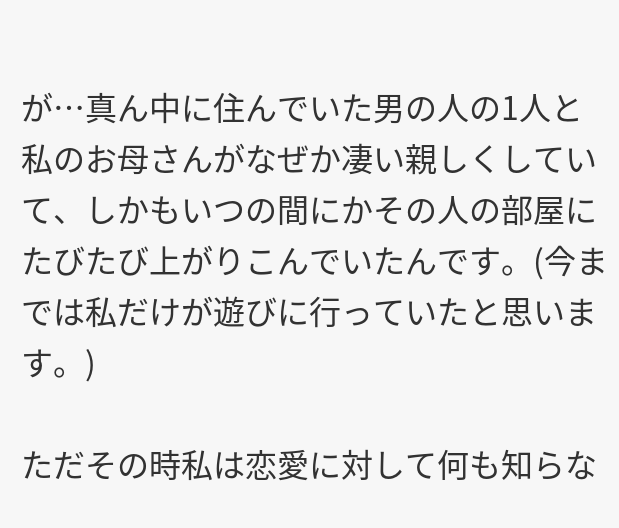が…真ん中に住んでいた男の人の1人と私のお母さんがなぜか凄い親しくしていて、しかもいつの間にかその人の部屋にたびたび上がりこんでいたんです。(今までは私だけが遊びに行っていたと思います。)

ただその時私は恋愛に対して何も知らな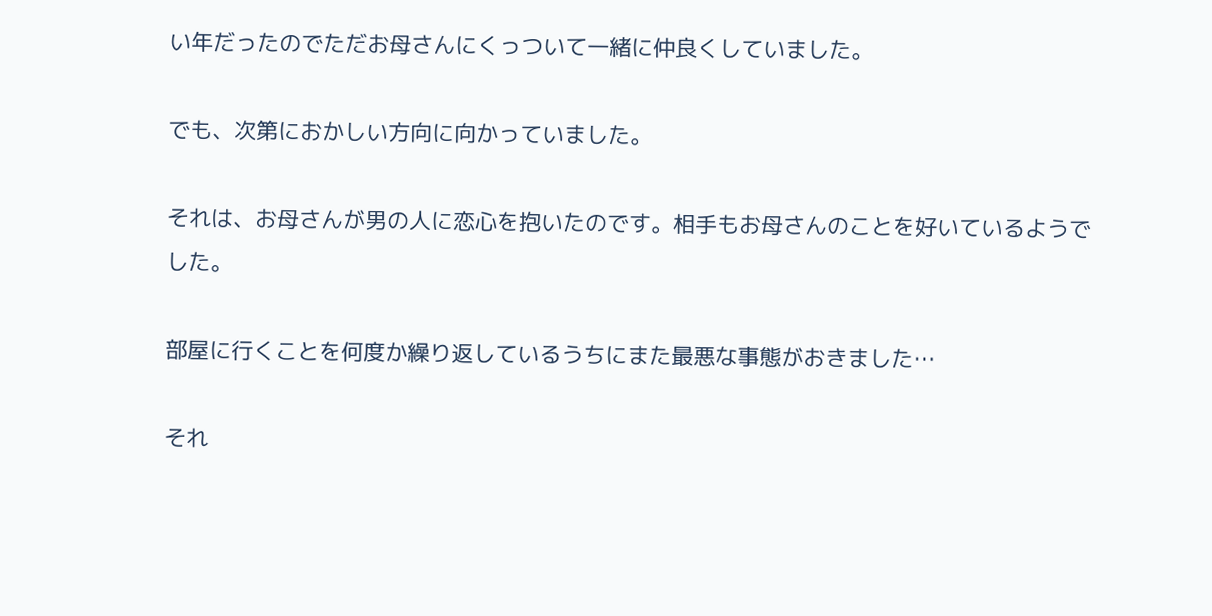い年だったのでただお母さんにくっついて一緒に仲良くしていました。

でも、次第におかしい方向に向かっていました。

それは、お母さんが男の人に恋心を抱いたのです。相手もお母さんのことを好いているようでした。

部屋に行くことを何度か繰り返しているうちにまた最悪な事態がおきました…

それ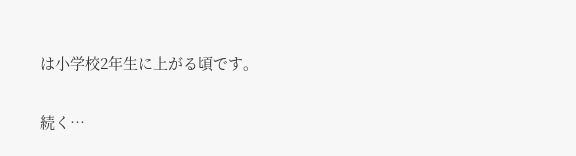は小学校2年生に上がる頃です。

続く…